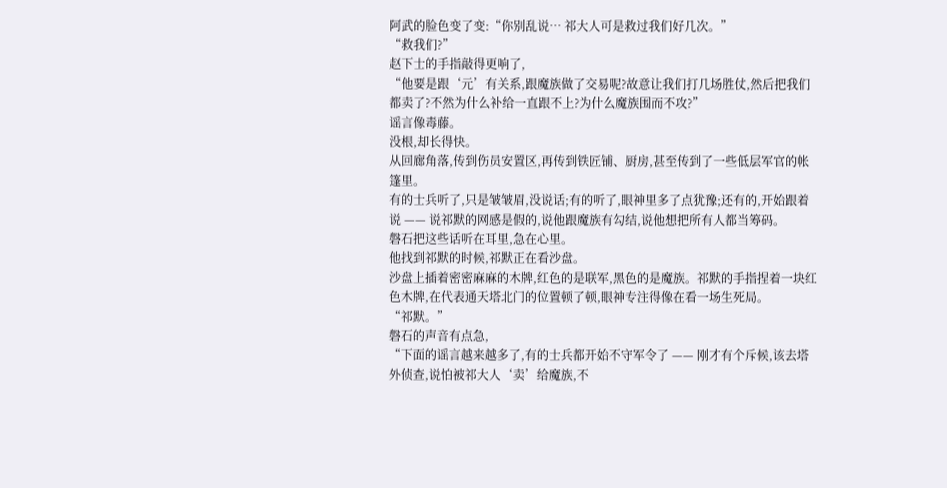阿武的脸色变了变:“你别乱说… 祁大人可是救过我们好几次。”
“救我们?”
赵下士的手指敲得更响了,
“他要是跟‘元’有关系,跟魔族做了交易呢?故意让我们打几场胜仗,然后把我们都卖了?不然为什么补给一直跟不上?为什么魔族围而不攻?”
谣言像毒藤。
没根,却长得快。
从回廊角落,传到伤员安置区,再传到铁匠铺、厨房,甚至传到了一些低层军官的帐篷里。
有的士兵听了,只是皱皱眉,没说话;有的听了,眼神里多了点犹豫;还有的,开始跟着说 —— 说祁默的网感是假的,说他跟魔族有勾结,说他想把所有人都当筹码。
磐石把这些话听在耳里,急在心里。
他找到祁默的时候,祁默正在看沙盘。
沙盘上插着密密麻麻的木牌,红色的是联军,黑色的是魔族。祁默的手指捏着一块红色木牌,在代表通天塔北门的位置顿了顿,眼神专注得像在看一场生死局。
“祁默。”
磐石的声音有点急,
“下面的谣言越来越多了,有的士兵都开始不守军令了 —— 刚才有个斥候,该去塔外侦查,说怕被祁大人‘卖’给魔族,不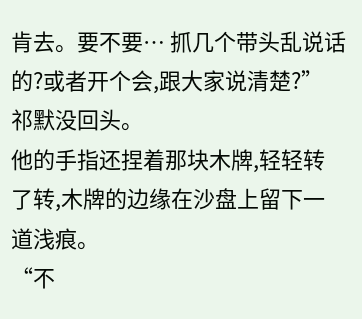肯去。要不要… 抓几个带头乱说话的?或者开个会,跟大家说清楚?”
祁默没回头。
他的手指还捏着那块木牌,轻轻转了转,木牌的边缘在沙盘上留下一道浅痕。
“不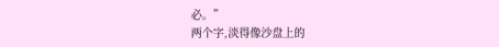必。”
两个字,淡得像沙盘上的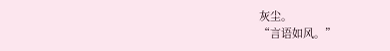灰尘。
“言语如风。”